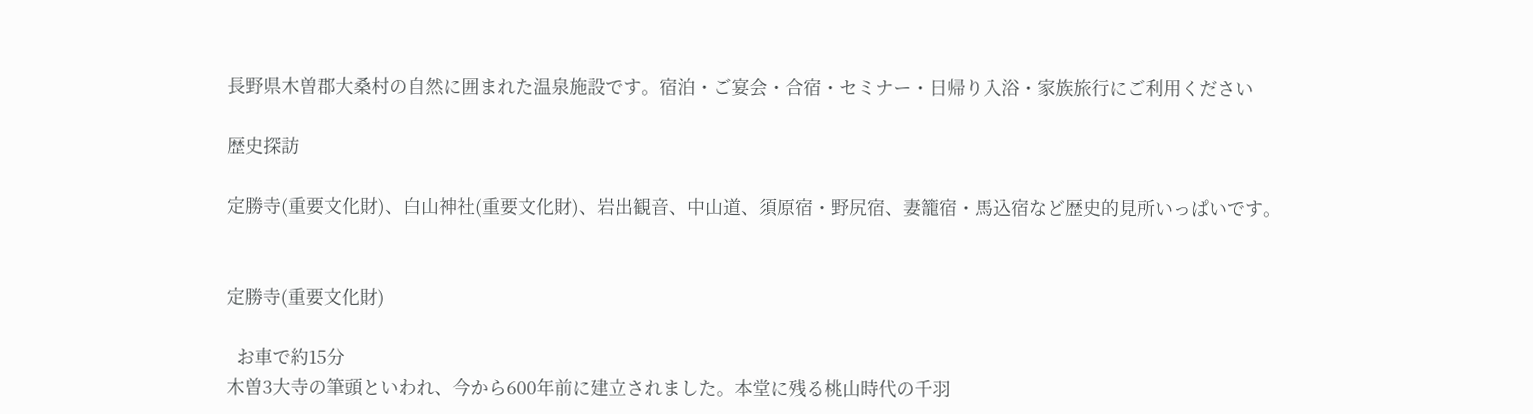長野県木曽郡大桑村の自然に囲まれた温泉施設です。宿泊・ご宴会・合宿・セミナー・日帰り入浴・家族旅行にご利用ください

歴史探訪

定勝寺(重要文化財)、白山神社(重要文化財)、岩出観音、中山道、須原宿・野尻宿、妻籠宿・馬込宿など歴史的見所いっぱいです。


定勝寺(重要文化財)

  お車で約15分
木曽3大寺の筆頭といわれ、今から600年前に建立されました。本堂に残る桃山時代の千羽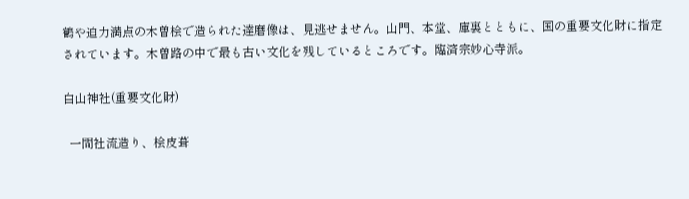鶴や迫力満点の木曽桧で造られた達磨像は、見逃せません。山門、本堂、庫裏とともに、国の重要文化財に指定されています。木曽路の中で最も古い文化を残しているところです。臨済宗妙心寺派。

白山神社(重要文化財)

  一間社流造り、桧皮葺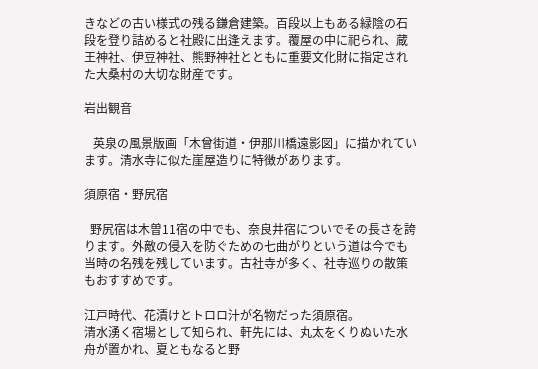きなどの古い様式の残る鎌倉建築。百段以上もある緑陰の石段を登り詰めると社殿に出逢えます。覆屋の中に祀られ、蔵王神社、伊豆神社、熊野神社とともに重要文化財に指定された大桑村の大切な財産です。

岩出観音

   英泉の風景版画「木曾街道・伊那川橋遠影図」に描かれています。清水寺に似た崖屋造りに特徴があります。

須原宿・野尻宿

  野尻宿は木曽11宿の中でも、奈良井宿についでその長さを誇ります。外敵の侵入を防ぐための七曲がりという道は今でも当時の名残を残しています。古社寺が多く、社寺巡りの散策もおすすめです。

江戸時代、花漬けとトロロ汁が名物だった須原宿。
清水湧く宿場として知られ、軒先には、丸太をくりぬいた水舟が置かれ、夏ともなると野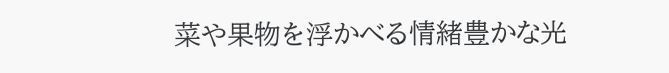菜や果物を浮かべる情緒豊かな光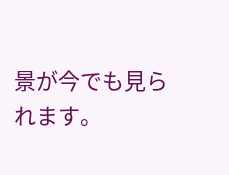景が今でも見られます。